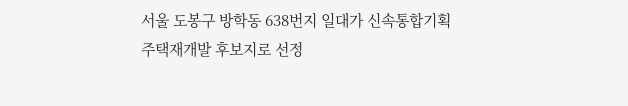서울 도봉구 방학동 638번지 일대가 신속통합기획 주택재개발 후보지로 선정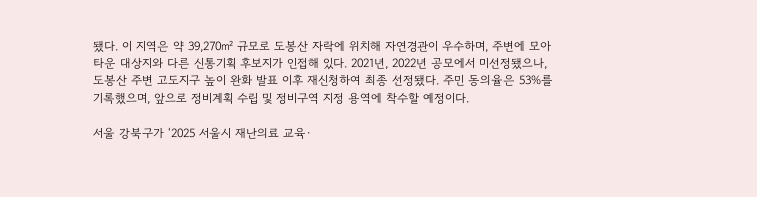됐다. 이 지역은 약 39,270㎡ 규모로 도봉산 자락에 위치해 자연경관이 우수하며, 주변에 모아타운 대상지와 다른 신통기획 후보지가 인접해 있다. 2021년, 2022년 공모에서 미선정됐으나, 도봉산 주변 고도지구 높이 완화 발표 이후 재신청하여 최종 선정됐다. 주민 동의율은 53%를 기록했으며, 앞으로 정비계획 수립 및 정비구역 지정 용역에 착수할 예정이다.

서울 강북구가 ‘2025 서울시 재난의료 교육·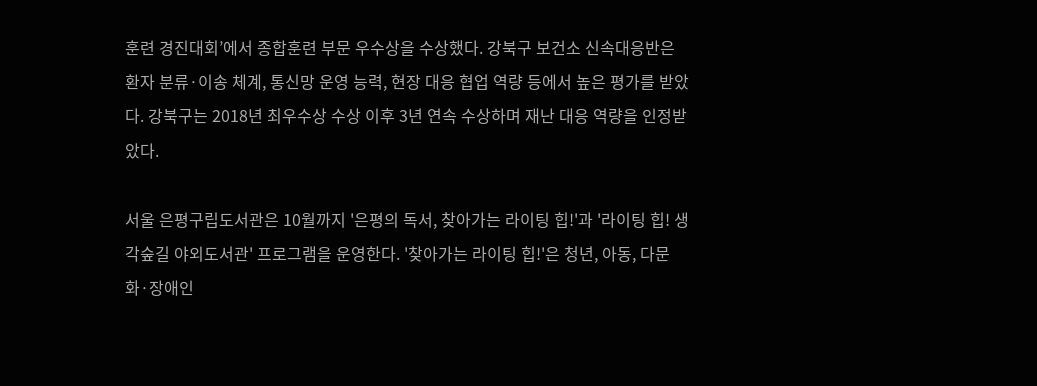훈련 경진대회’에서 종합훈련 부문 우수상을 수상했다. 강북구 보건소 신속대응반은 환자 분류·이송 체계, 통신망 운영 능력, 현장 대응 협업 역량 등에서 높은 평가를 받았다. 강북구는 2018년 최우수상 수상 이후 3년 연속 수상하며 재난 대응 역량을 인정받았다.

서울 은평구립도서관은 10월까지 '은평의 독서, 찾아가는 라이팅 힙!'과 '라이팅 힙! 생각숲길 야외도서관' 프로그램을 운영한다. '찾아가는 라이팅 힙!'은 청년, 아동, 다문화·장애인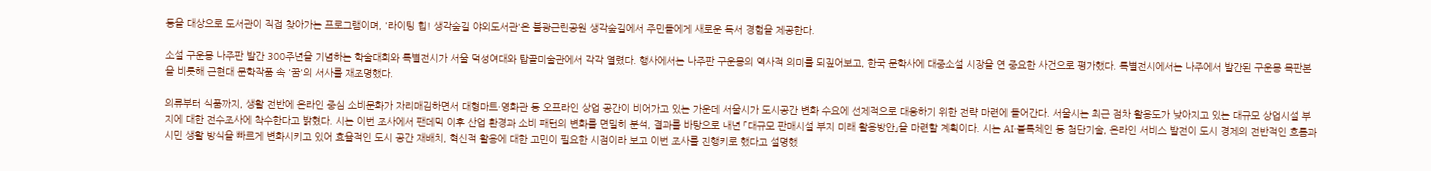등을 대상으로 도서관이 직접 찾아가는 프로그램이며, '라이팅 힙! 생각숲길 야외도서관'은 불광근린공원 생각숲길에서 주민들에게 새로운 독서 경험을 제공한다.

소설 구운몽 나주판 발간 300주년을 기념하는 학술대회와 특별전시가 서울 덕성여대와 탑골미술관에서 각각 열렸다. 행사에서는 나주판 구운몽의 역사적 의미를 되짚어보고, 한국 문학사에 대중소설 시장을 연 중요한 사건으로 평가했다. 특별전시에서는 나주에서 발간된 구운몽 목판본을 비롯해 근현대 문학작품 속 '꿈'의 서사를 재조명했다.

의류부터 식품까지, 생활 전반에 온라인 중심 소비문화가 자리매김하면서 대형마트·영화관 등 오프라인 상업 공간이 비어가고 있는 가운데 서울시가 도시공간 변화 수요에 선제적으로 대응하기 위한 전략 마련에 들어간다. 서울시는 최근 점차 활용도가 낮아지고 있는 대규모 상업시설 부지에 대한 전수조사에 착수한다고 밝혔다. 시는 이번 조사에서 팬데믹 이후 산업 환경과 소비 패턴의 변화를 면밀히 분석, 결과를 바탕으로 내년 「대규모 판매시설 부지 미래 활용방안」을 마련할 계획이다. 시는 AI·블록체인 등 첨단기술, 온라인 서비스 발전이 도시 경제의 전반적인 흐름과 시민 생활 방식을 빠르게 변화시키고 있어 효율적인 도시 공간 재배치, 혁신적 활용에 대한 고민이 필요한 시점이라 보고 이번 조사를 진행키로 했다고 설명했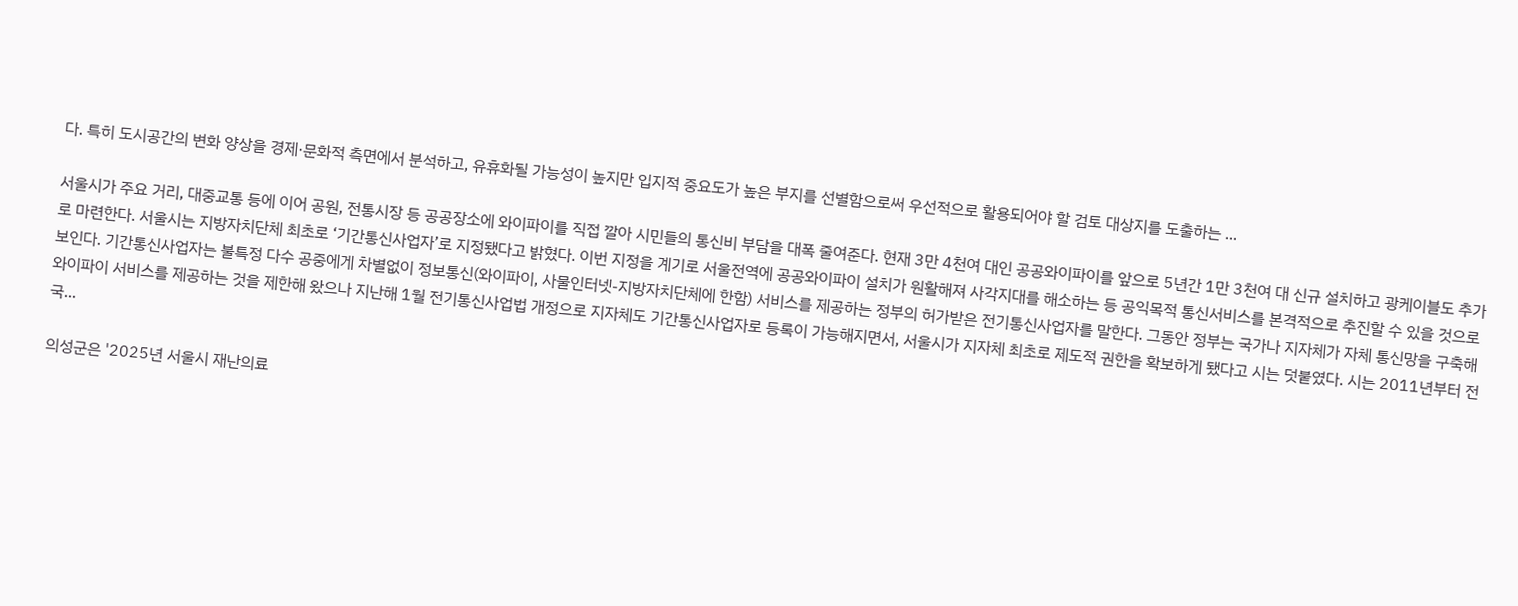다. 특히 도시공간의 변화 양상을 경제·문화적 측면에서 분석하고, 유휴화될 가능성이 높지만 입지적 중요도가 높은 부지를 선별함으로써 우선적으로 활용되어야 할 검토 대상지를 도출하는 ...

서울시가 주요 거리, 대중교통 등에 이어 공원, 전통시장 등 공공장소에 와이파이를 직접 깔아 시민들의 통신비 부담을 대폭 줄여준다. 현재 3만 4천여 대인 공공와이파이를 앞으로 5년간 1만 3천여 대 신규 설치하고 광케이블도 추가로 마련한다. 서울시는 지방자치단체 최초로 ‘기간통신사업자’로 지정됐다고 밝혔다. 이번 지정을 계기로 서울전역에 공공와이파이 설치가 원활해져 사각지대를 해소하는 등 공익목적 통신서비스를 본격적으로 추진할 수 있을 것으로 보인다. 기간통신사업자는 불특정 다수 공중에게 차별없이 정보통신(와이파이, 사물인터넷-지방자치단체에 한함) 서비스를 제공하는 정부의 허가받은 전기통신사업자를 말한다. 그동안 정부는 국가나 지자체가 자체 통신망을 구축해 와이파이 서비스를 제공하는 것을 제한해 왔으나 지난해 1월 전기통신사업법 개정으로 지자체도 기간통신사업자로 등록이 가능해지면서, 서울시가 지자체 최초로 제도적 권한을 확보하게 됐다고 시는 덧붙였다. 시는 2011년부터 전국...

의성군은 '2025년 서울시 재난의료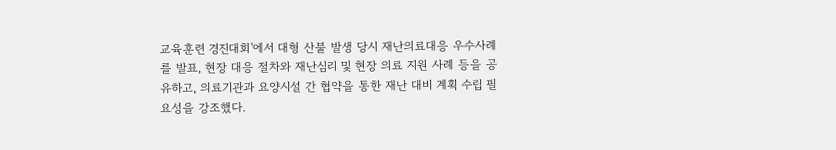교육훈련 경진대회'에서 대형 산불 발생 당시 재난의료대응 우수사례를 발표, 현장 대응 절차와 재난심리 및 현장 의료 지원 사례 등을 공유하고, 의료기관과 요양시설 간 협약을 통한 재난 대비 계획 수립 필요성을 강조했다.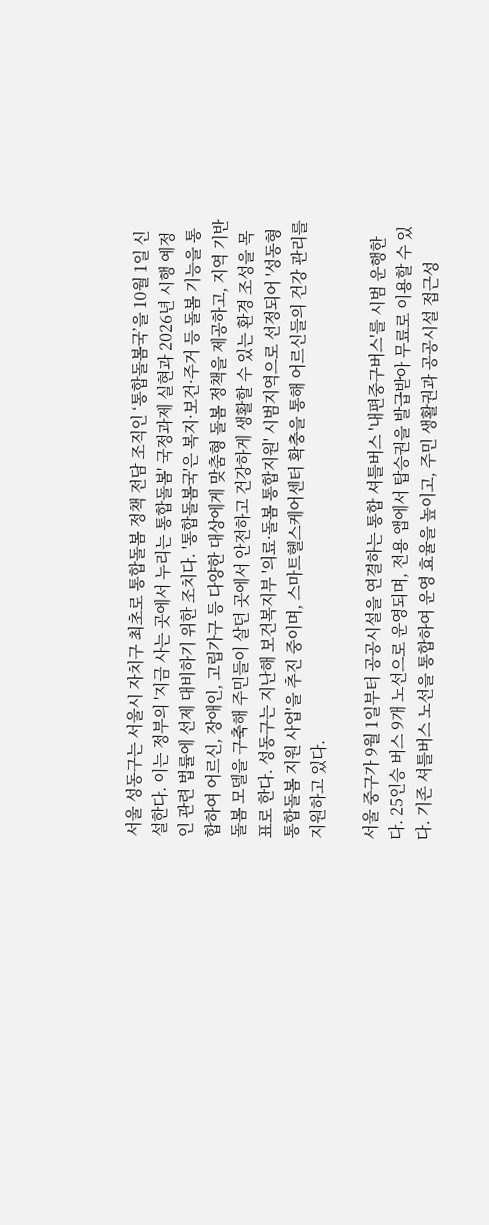서울 성동구는 서울시 자치구 최초로 통합돌봄 정책 전담 조직인 ‘통합돌봄국’을 10월 1일 신설한다. 이는 정부의 '지금 사는 곳에서 누리는 통합돌봄' 국정과제 실현과 2026년 시행 예정인 관련 법률에 선제 대비하기 위한 조치다. '통합돌봄국'은 복지·보건·주거 등 돌봄 기능을 통합하여 어르신, 장애인, 고립가구 등 다양한 대상에게 맞춤형 돌봄 정책을 제공하고, 지역 기반 돌봄 모델을 구축해 주민들이 살던 곳에서 안전하고 건강하게 생활할 수 있는 환경 조성을 목표로 한다. 성동구는 지난해 보건복지부 '의료·돌봄 통합지원' 시범지역으로 선정되어 '성동형 통합돌봄 지원 사업'을 추진 중이며, 스마트헬스케어센터 확충을 통해 어르신들의 건강 관리를 지원하고 있다.

서울 중구가 9월 1일부터 공공시설을 연결하는 통합 셔틀버스 '내편중구버스'를 시범 운행한다. 25인승 버스 9개 노선으로 운영되며, 전용 앱에서 탑승권을 발급받아 무료로 이용할 수 있다. 기존 셔틀버스 노선을 통합하여 운영 효율을 높이고, 주민 생활권과 공공시설 접근성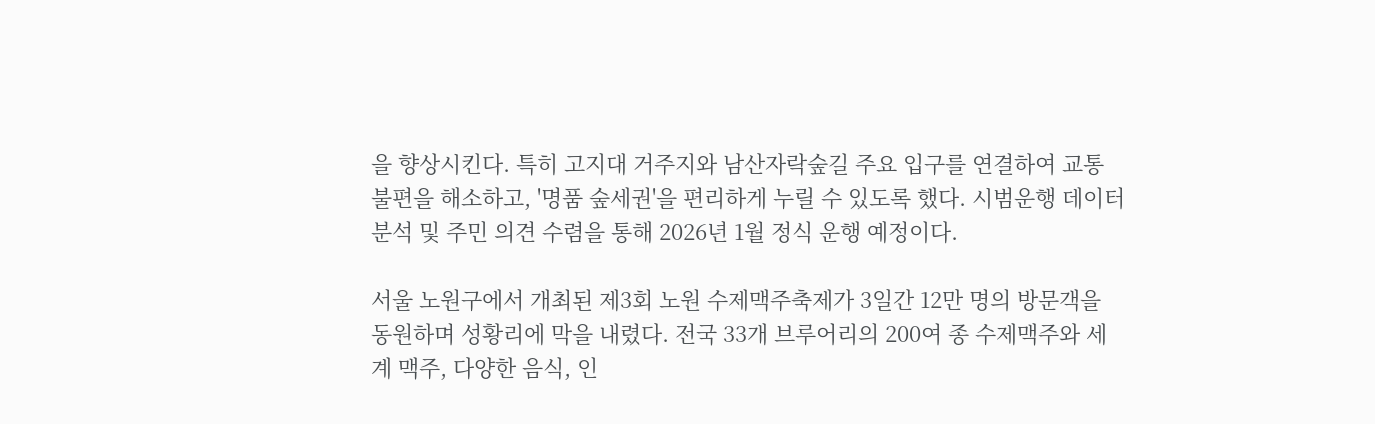을 향상시킨다. 특히 고지대 거주지와 남산자락숲길 주요 입구를 연결하여 교통 불편을 해소하고, '명품 숲세권'을 편리하게 누릴 수 있도록 했다. 시범운행 데이터 분석 및 주민 의견 수렴을 통해 2026년 1월 정식 운행 예정이다.

서울 노원구에서 개최된 제3회 노원 수제맥주축제가 3일간 12만 명의 방문객을 동원하며 성황리에 막을 내렸다. 전국 33개 브루어리의 200여 종 수제맥주와 세계 맥주, 다양한 음식, 인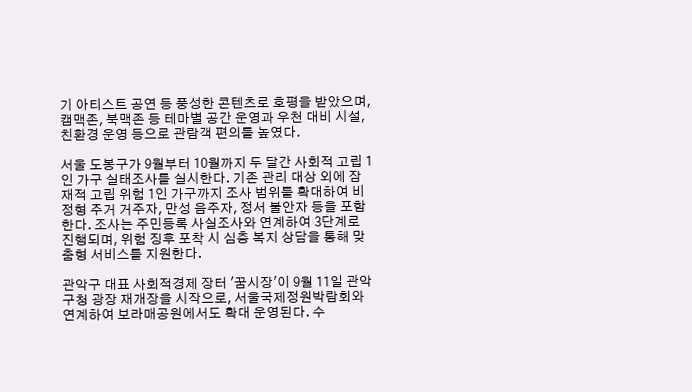기 아티스트 공연 등 풍성한 콘텐츠로 호평을 받았으며, 캠맥존, 북맥존 등 테마별 공간 운영과 우천 대비 시설, 친환경 운영 등으로 관람객 편의를 높였다.

서울 도봉구가 9월부터 10월까지 두 달간 사회적 고립 1인 가구 실태조사를 실시한다. 기존 관리 대상 외에 잠재적 고립 위험 1인 가구까지 조사 범위를 확대하여 비정형 주거 거주자, 만성 음주자, 정서 불안자 등을 포함한다. 조사는 주민등록 사실조사와 연계하여 3단계로 진행되며, 위험 징후 포착 시 심층 복지 상담을 통해 맞춤형 서비스를 지원한다.

관악구 대표 사회적경제 장터 '꿈시장'이 9월 11일 관악구청 광장 재개장을 시작으로, 서울국제정원박람회와 연계하여 보라매공원에서도 확대 운영된다. 수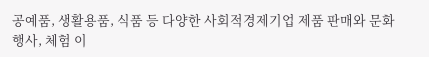공예품, 생활용품, 식품 등 다양한 사회적경제기업 제품 판매와 문화행사, 체험 이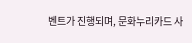벤트가 진행되며, 문화누리카드 사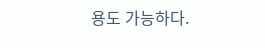용도 가능하다.